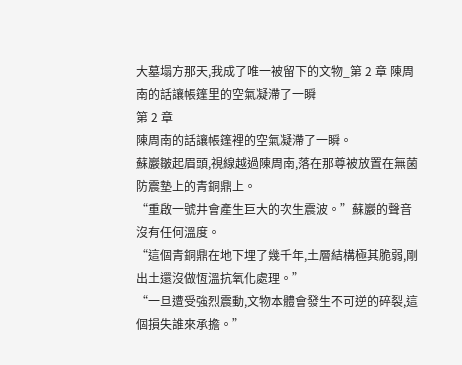大墓塌方那天,我成了唯一被留下的文物_第 2 章 陳周南的話讓帳篷里的空氣凝滯了一瞬
第 2 章
陳周南的話讓帳篷裡的空氣凝滯了一瞬。
蘇巖皺起眉頭,視線越過陳周南,落在那尊被放置在無菌防震墊上的青銅鼎上。
“重啟一號井會產生巨大的次生震波。”蘇巖的聲音沒有任何溫度。
“這個青銅鼎在地下埋了幾千年,土層結構極其脆弱,剛出土還沒做恆溫抗氧化處理。”
“一旦遭受強烈震動,文物本體會發生不可逆的碎裂,這個損失誰來承擔。”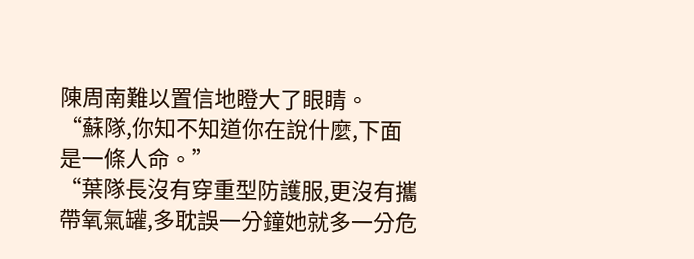陳周南難以置信地瞪大了眼睛。
“蘇隊,你知不知道你在說什麼,下面是一條人命。”
“葉隊長沒有穿重型防護服,更沒有攜帶氧氣罐,多耽誤一分鐘她就多一分危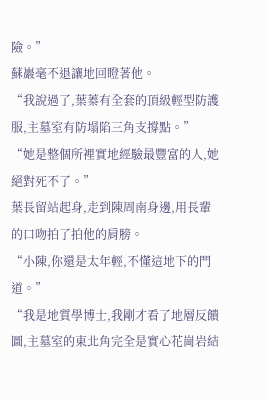險。”
蘇巖毫不退讓地回瞪著他。
“我說過了,葉蓁有全套的頂級輕型防護服,主墓室有防塌陷三角支撐點。”
“她是整個所裡實地經驗最豐富的人,她絕對死不了。”
葉長留站起身,走到陳周南身邊,用長輩的口吻拍了拍他的肩膀。
“小陳,你還是太年輕,不懂這地下的門道。”
“我是地質學博士,我剛才看了地層反饋圖,主墓室的東北角完全是實心花崗岩結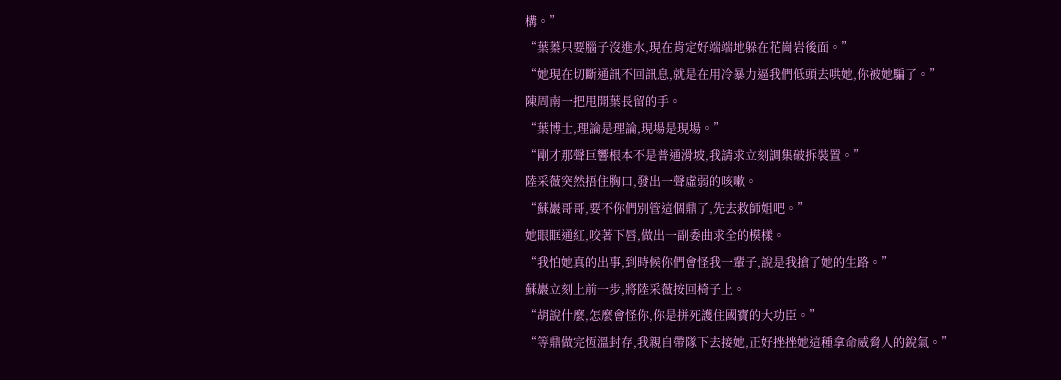構。”
“葉蓁只要腦子沒進水,現在肯定好端端地躲在花崗岩後面。”
“她現在切斷通訊不回訊息,就是在用冷暴力逼我們低頭去哄她,你被她騙了。”
陳周南一把甩開葉長留的手。
“葉博士,理論是理論,現場是現場。”
“剛才那聲巨響根本不是普通滑坡,我請求立刻調集破拆裝置。”
陸采薇突然捂住胸口,發出一聲虛弱的咳嗽。
“蘇巖哥哥,要不你們別管這個鼎了,先去救師姐吧。”
她眼眶通紅,咬著下唇,做出一副委曲求全的模樣。
“我怕她真的出事,到時候你們會怪我一輩子,說是我搶了她的生路。”
蘇巖立刻上前一步,將陸采薇按回椅子上。
“胡說什麼,怎麼會怪你,你是拼死護住國寶的大功臣。”
“等鼎做完恆溫封存,我親自帶隊下去接她,正好挫挫她這種拿命威脅人的銳氣。”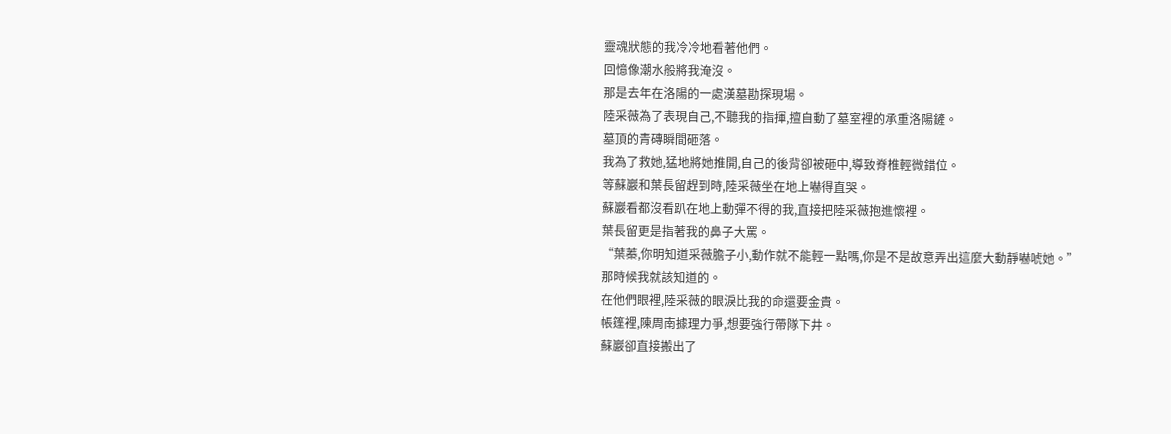靈魂狀態的我冷冷地看著他們。
回憶像潮水般將我淹沒。
那是去年在洛陽的一處漢墓勘探現場。
陸采薇為了表現自己,不聽我的指揮,擅自動了墓室裡的承重洛陽鏟。
墓頂的青磚瞬間砸落。
我為了救她,猛地將她推開,自己的後背卻被砸中,導致脊椎輕微錯位。
等蘇巖和葉長留趕到時,陸采薇坐在地上嚇得直哭。
蘇巖看都沒看趴在地上動彈不得的我,直接把陸采薇抱進懷裡。
葉長留更是指著我的鼻子大罵。
“葉蓁,你明知道采薇膽子小,動作就不能輕一點嗎,你是不是故意弄出這麼大動靜嚇唬她。”
那時候我就該知道的。
在他們眼裡,陸采薇的眼淚比我的命還要金貴。
帳篷裡,陳周南據理力爭,想要強行帶隊下井。
蘇巖卻直接搬出了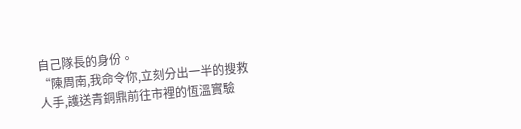自己隊長的身份。
“陳周南,我命令你,立刻分出一半的搜救人手,護送青銅鼎前往市裡的恆溫實驗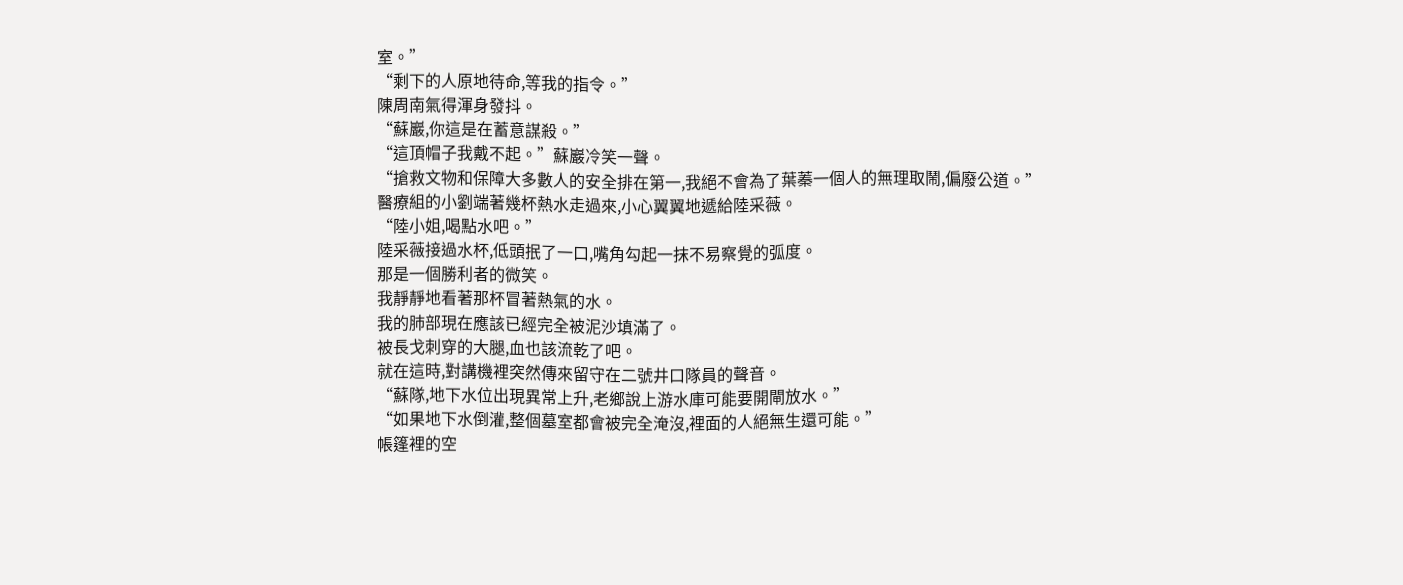室。”
“剩下的人原地待命,等我的指令。”
陳周南氣得渾身發抖。
“蘇巖,你這是在蓄意謀殺。”
“這頂帽子我戴不起。”蘇巖冷笑一聲。
“搶救文物和保障大多數人的安全排在第一,我絕不會為了葉蓁一個人的無理取鬧,偏廢公道。”
醫療組的小劉端著幾杯熱水走過來,小心翼翼地遞給陸采薇。
“陸小姐,喝點水吧。”
陸采薇接過水杯,低頭抿了一口,嘴角勾起一抹不易察覺的弧度。
那是一個勝利者的微笑。
我靜靜地看著那杯冒著熱氣的水。
我的肺部現在應該已經完全被泥沙填滿了。
被長戈刺穿的大腿,血也該流乾了吧。
就在這時,對講機裡突然傳來留守在二號井口隊員的聲音。
“蘇隊,地下水位出現異常上升,老鄉說上游水庫可能要開閘放水。”
“如果地下水倒灌,整個墓室都會被完全淹沒,裡面的人絕無生還可能。”
帳篷裡的空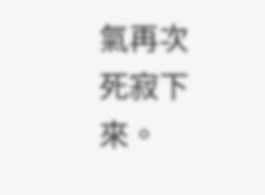氣再次死寂下來。